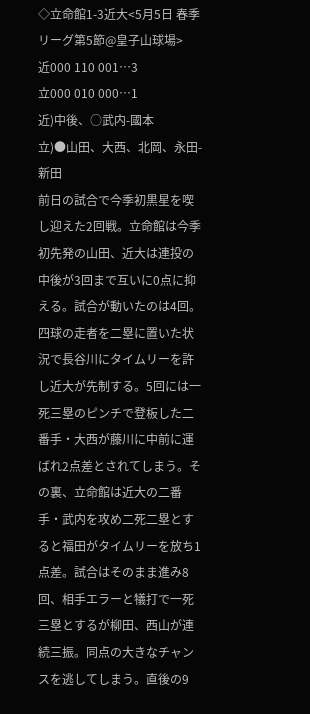◇立命館1-3近大<5月5日 春季リーグ第5節@皇子山球場>
近000 110 001…3
立000 010 000…1
近)中後、○武内-國本
立)●山田、大西、北岡、永田-新田
前日の試合で今季初黒星を喫し迎えた2回戦。立命館は今季初先発の山田、近大は連投の中後が3回まで互いに0点に抑える。試合が動いたのは4回。四球の走者を二塁に置いた状況で長谷川にタイムリーを許し近大が先制する。5回には一死三塁のピンチで登板した二番手・大西が藤川に中前に運ばれ2点差とされてしまう。その裏、立命館は近大の二番手・武内を攻め二死二塁とすると福田がタイムリーを放ち1点差。試合はそのまま進み8回、相手エラーと犠打で一死三塁とするが柳田、西山が連続三振。同点の大きなチャンスを逃してしまう。直後の9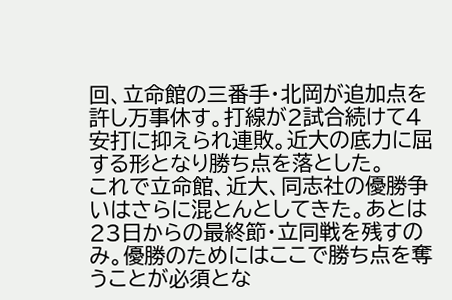回、立命館の三番手・北岡が追加点を許し万事休す。打線が2試合続けて4安打に抑えられ連敗。近大の底力に屈する形となり勝ち点を落とした。
これで立命館、近大、同志社の優勝争いはさらに混とんとしてきた。あとは23日からの最終節・立同戦を残すのみ。優勝のためにはここで勝ち点を奪うことが必須とな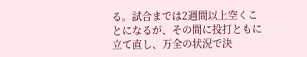る。試合までは2週間以上空くことになるが、その間に投打ともに立て直し、万全の状況で決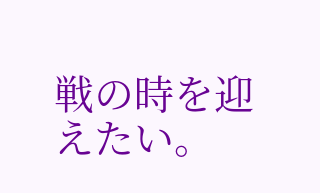戦の時を迎えたい。